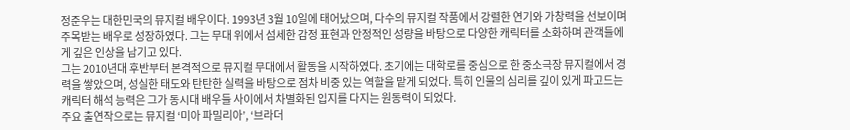정준우는 대한민국의 뮤지컬 배우이다. 1993년 3월 10일에 태어났으며, 다수의 뮤지컬 작품에서 강렬한 연기와 가창력을 선보이며 주목받는 배우로 성장하였다. 그는 무대 위에서 섬세한 감정 표현과 안정적인 성량을 바탕으로 다양한 캐릭터를 소화하며 관객들에게 깊은 인상을 남기고 있다.
그는 2010년대 후반부터 본격적으로 뮤지컬 무대에서 활동을 시작하였다. 초기에는 대학로를 중심으로 한 중소극장 뮤지컬에서 경력을 쌓았으며, 성실한 태도와 탄탄한 실력을 바탕으로 점차 비중 있는 역할을 맡게 되었다. 특히 인물의 심리를 깊이 있게 파고드는 캐릭터 해석 능력은 그가 동시대 배우들 사이에서 차별화된 입지를 다지는 원동력이 되었다.
주요 출연작으로는 뮤지컬 ‘미아 파밀리아’, ‘브라더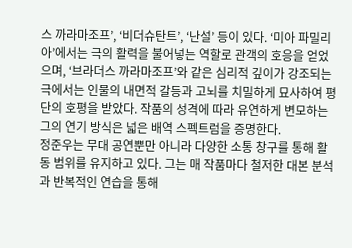스 까라마조프’, ‘비더슈탄트’, ‘난설’ 등이 있다. ‘미아 파밀리아’에서는 극의 활력을 불어넣는 역할로 관객의 호응을 얻었으며, ‘브라더스 까라마조프’와 같은 심리적 깊이가 강조되는 극에서는 인물의 내면적 갈등과 고뇌를 치밀하게 묘사하여 평단의 호평을 받았다. 작품의 성격에 따라 유연하게 변모하는 그의 연기 방식은 넓은 배역 스펙트럼을 증명한다.
정준우는 무대 공연뿐만 아니라 다양한 소통 창구를 통해 활동 범위를 유지하고 있다. 그는 매 작품마다 철저한 대본 분석과 반복적인 연습을 통해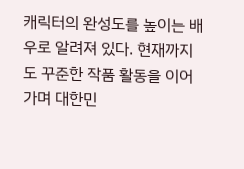캐릭터의 완성도를 높이는 배우로 알려져 있다. 현재까지도 꾸준한 작품 활동을 이어가며 대한민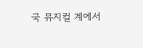국 뮤지컬 계에서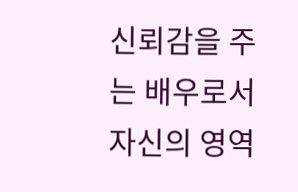신뢰감을 주는 배우로서 자신의 영역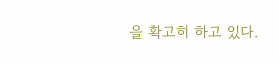을 확고히 하고 있다.